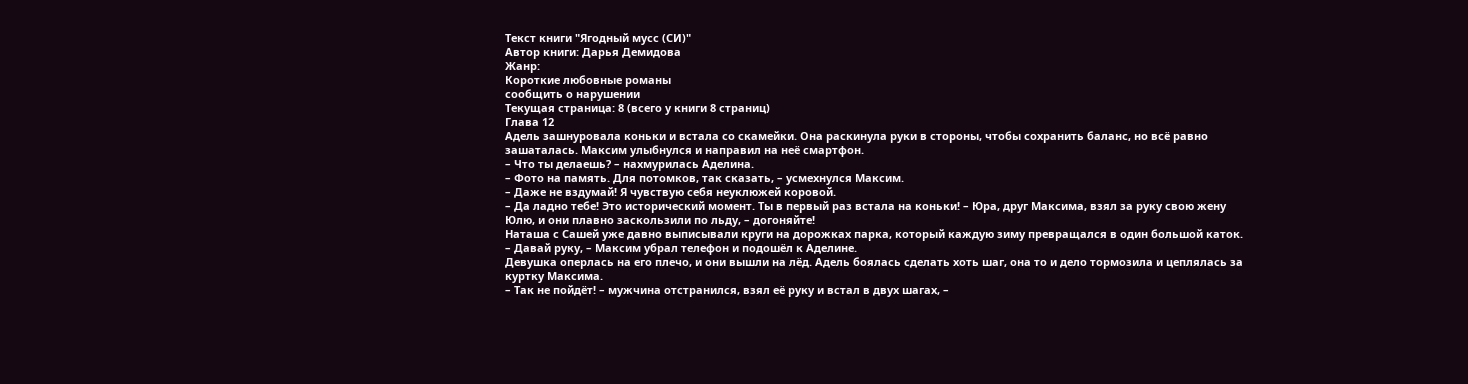Текст книги "Ягодный мусс (СИ)"
Автор книги: Дарья Демидова
Жанр:
Короткие любовные романы
сообщить о нарушении
Текущая страница: 8 (всего у книги 8 страниц)
Глава 12
Адель зашнуровала коньки и встала со скамейки. Она раскинула руки в стороны, чтобы сохранить баланс, но всё равно зашаталась. Максим улыбнулся и направил на неё смартфон.
– Что ты делаешь? – нахмурилась Аделина.
– Фото на память. Для потомков, так сказать, – усмехнулся Максим.
– Даже не вздумай! Я чувствую себя неуклюжей коровой.
– Да ладно тебе! Это исторический момент. Ты в первый раз встала на коньки! – Юра, друг Максима, взял за руку свою жену Юлю, и они плавно заскользили по льду, – догоняйте!
Наташа с Сашей уже давно выписывали круги на дорожках парка, который каждую зиму превращался в один большой каток.
– Давай руку, – Максим убрал телефон и подошёл к Аделине.
Девушка оперлась на его плечо, и они вышли на лёд. Адель боялась сделать хоть шаг, она то и дело тормозила и цеплялась за куртку Максима.
– Так не пойдёт! – мужчина отстранился, взял её руку и встал в двух шагах, –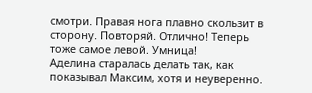смотри. Правая нога плавно скользит в сторону. Повторяй. Отлично! Теперь тоже самое левой. Умница!
Аделина старалась делать так, как показывал Максим, хотя и неуверенно.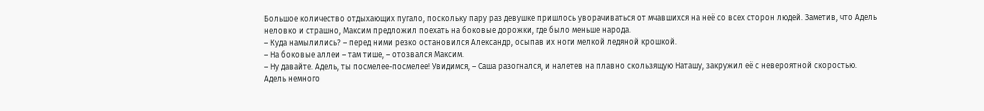Большое количество отдыхающих пугало, поскольку пару раз девушке пришлось уворачиваться от мчавшихся на неё со всех сторон людей. Заметив, что Адель неловко и страшно, Максим предложил поехать на боковые дорожки, где было меньше народа.
– Куда намылились? – перед ними резко остановился Александр, осыпав их ноги мелкой ледяной крошкой.
– На боковые аллеи – там тише, – отозвался Максим.
– Ну давайте. Адель, ты посмелее-посмелее! Увидимся, – Саша разогнался, и налетев на плавно скользящую Наташу, закружил её с невероятной скоростью.
Адель немного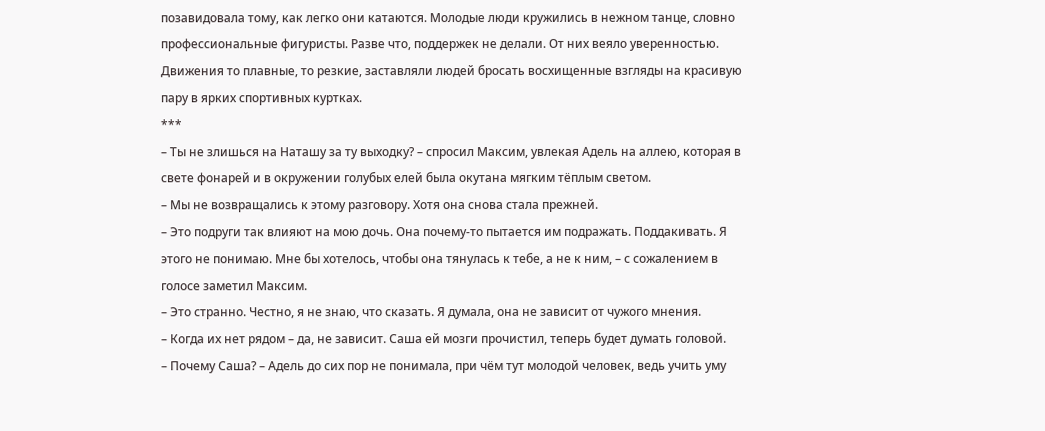позавидовала тому, как легко они катаются. Молодые люди кружились в нежном танце, словно профессиональные фигуристы. Разве что, поддержек не делали. От них веяло уверенностью. Движения то плавные, то резкие, заставляли людей бросать восхищенные взгляды на красивую пару в ярких спортивных куртках.
***
– Ты не злишься на Наташу за ту выходку? – спросил Максим, увлекая Адель на аллею, которая в свете фонарей и в окружении голубых елей была окутана мягким тёплым светом.
– Мы не возвращались к этому разговору. Хотя она снова стала прежней.
– Это подруги так влияют на мою дочь. Она почему-то пытается им подражать. Поддакивать. Я этого не понимаю. Мне бы хотелось, чтобы она тянулась к тебе, а не к ним, – с сожалением в голосе заметил Максим.
– Это странно. Честно, я не знаю, что сказать. Я думала, она не зависит от чужого мнения.
– Когда их нет рядом – да, не зависит. Саша ей мозги прочистил, теперь будет думать головой.
– Почему Саша? – Адель до сих пор не понимала, при чём тут молодой человек, ведь учить уму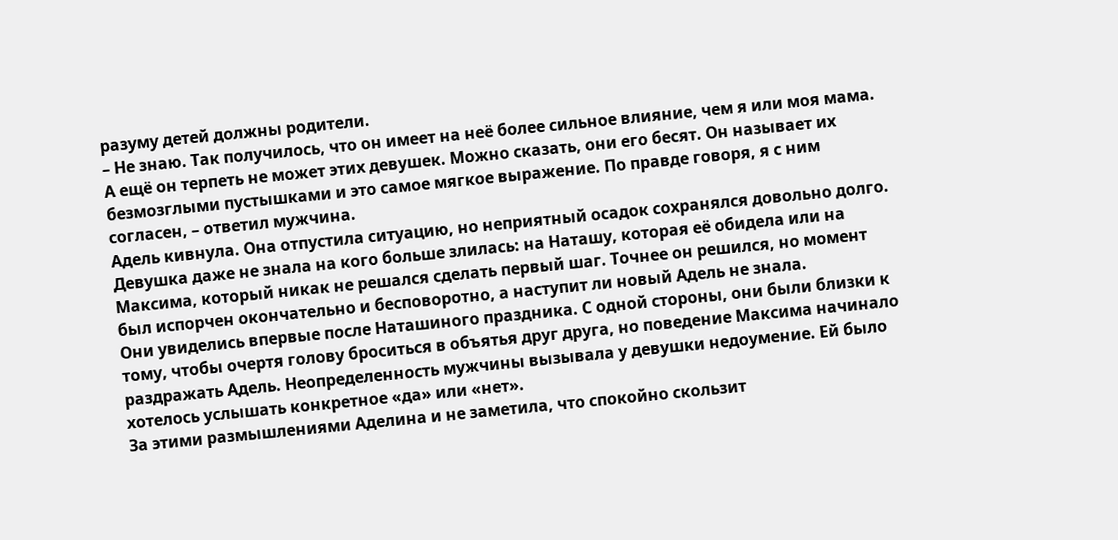разуму детей должны родители.
– Не знаю. Так получилось, что он имеет на неё более сильное влияние, чем я или моя мама. А ещё он терпеть не может этих девушек. Можно сказать, они его бесят. Он называет их безмозглыми пустышками и это самое мягкое выражение. По правде говоря, я с ним согласен, – ответил мужчина.
Адель кивнула. Она отпустила ситуацию, но неприятный осадок сохранялся довольно долго. Девушка даже не знала на кого больше злилась: на Наташу, которая её обидела или на Максима, который никак не решался сделать первый шаг. Точнее он решился, но момент был испорчен окончательно и бесповоротно, а наступит ли новый Адель не знала.
Они увиделись впервые после Наташиного праздника. С одной стороны, они были близки к тому, чтобы очертя голову броситься в объятья друг друга, но поведение Максима начинало раздражать Адель. Неопределенность мужчины вызывала у девушки недоумение. Ей было хотелось услышать конкретное «да» или «нет».
За этими размышлениями Аделина и не заметила, что спокойно скользит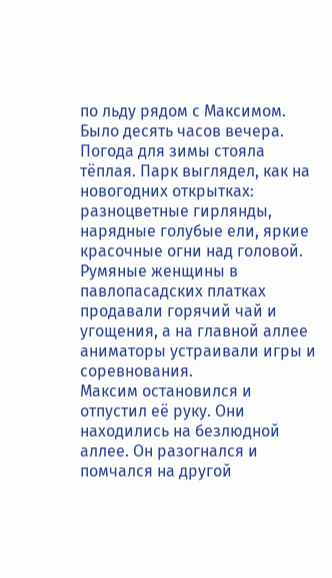по льду рядом с Максимом. Было десять часов вечера. Погода для зимы стояла тёплая. Парк выглядел, как на новогодних открытках: разноцветные гирлянды, нарядные голубые ели, яркие красочные огни над головой. Румяные женщины в павлопасадских платках продавали горячий чай и угощения, а на главной аллее аниматоры устраивали игры и соревнования.
Максим остановился и отпустил её руку. Они находились на безлюдной аллее. Он разогнался и помчался на другой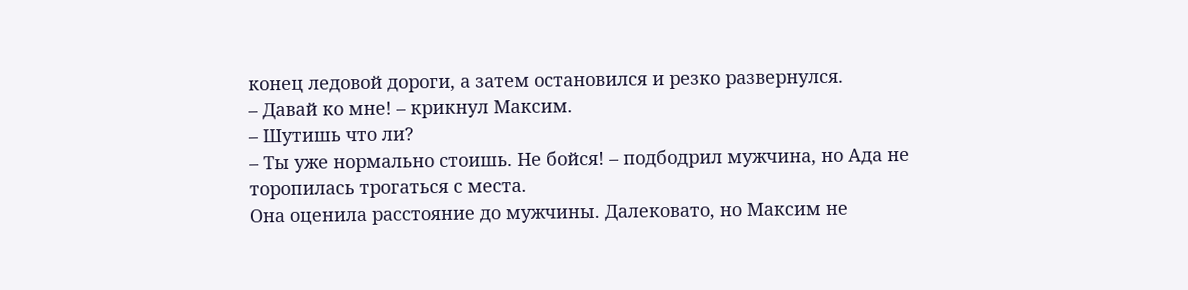конец ледовой дороги, а затем остановился и резко развернулся.
– Давай ко мне! – крикнул Максим.
– Шутишь что ли?
– Ты уже нормально стоишь. Не бойся! – подбодрил мужчина, но Ада не торопилась трогаться с места.
Она оценила расстояние до мужчины. Далековато, но Максим не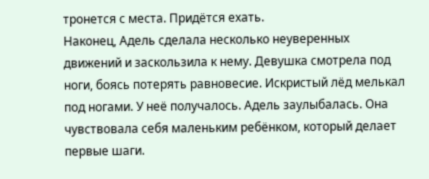тронется с места. Придётся ехать.
Наконец, Адель сделала несколько неуверенных движений и заскользила к нему. Девушка смотрела под ноги, боясь потерять равновесие. Искристый лёд мелькал под ногами. У неё получалось. Адель заулыбалась. Она чувствовала себя маленьким ребёнком, который делает первые шаги.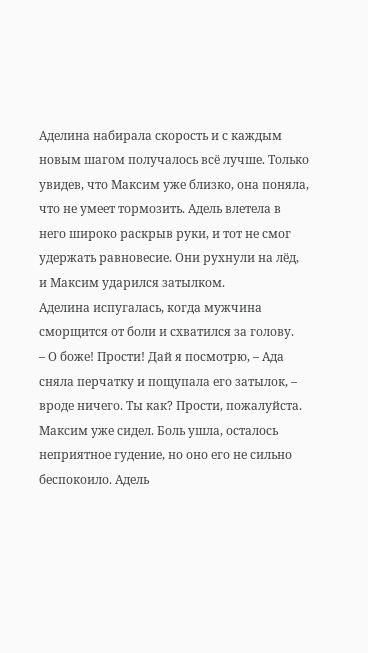Аделина набирала скорость и с каждым новым шагом получалось всё лучше. Только увидев, что Максим уже близко, она поняла, что не умеет тормозить. Адель влетела в него широко раскрыв руки, и тот не смог удержать равновесие. Они рухнули на лёд, и Максим ударился затылком.
Аделина испугалась, когда мужчина сморщится от боли и схватился за голову.
– О боже! Прости! Дай я посмотрю, – Ада сняла перчатку и пощупала его затылок, – вроде ничего. Ты как? Прости, пожалуйста.
Максим уже сидел. Боль ушла, осталось неприятное гудение, но оно его не сильно беспокоило. Адель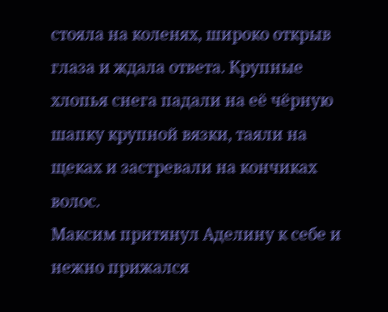стояла на коленях, широко открыв глаза и ждала ответа. Крупные хлопья снега падали на её чёрную шапку крупной вязки, таяли на щеках и застревали на кончиках волос.
Максим притянул Аделину к себе и нежно прижался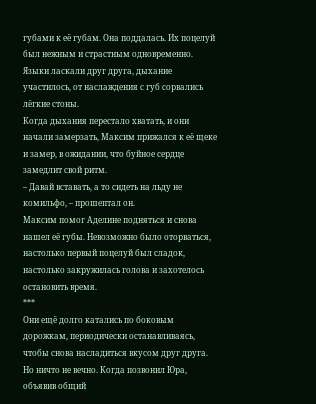губами к её губам. Она поддалась. Их поцелуй был нежным и страстным одновременно. Языки ласкали друг друга, дыхание участилось, от наслаждения с губ сорвались лёгкие стоны.
Когда дыхания перестало хватать, и они начали замерзать, Максим прижался к её щеке и замер, в ожидании, что буйное сердце замедлит свой ритм.
– Давай вставать, а то сидеть на льду не комильфо, – прошептал он.
Максим помог Аделине подняться и снова нашел её губы. Невозможно было оторваться, настолько первый поцелуй был сладок, настолько закружилась голова и захотелось остановить время.
***
Они ещё долго катались по боковым дорожкам, периодически останавливаясь, чтобы снова насладиться вкусом друг друга. Но ничто не вечно. Когда позвонил Юра, объявив общий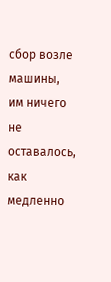сбор возле машины, им ничего не оставалось, как медленно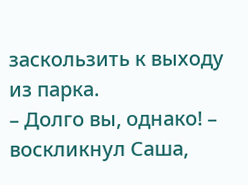заскользить к выходу из парка.
– Долго вы, однако! – воскликнул Саша,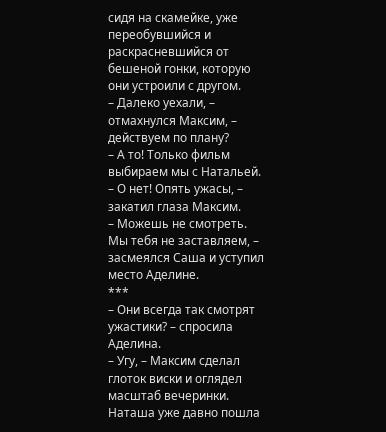сидя на скамейке, уже переобувшийся и раскрасневшийся от бешеной гонки, которую они устроили с другом.
– Далеко уехали, – отмахнулся Максим, – действуем по плану?
– А то! Только фильм выбираем мы с Натальей.
– О нет! Опять ужасы, – закатил глаза Максим.
– Можешь не смотреть. Мы тебя не заставляем, – засмеялся Саша и уступил место Аделине.
***
– Они всегда так смотрят ужастики? – спросила Аделина.
– Угу, – Максим сделал глоток виски и оглядел масштаб вечеринки.
Наташа уже давно пошла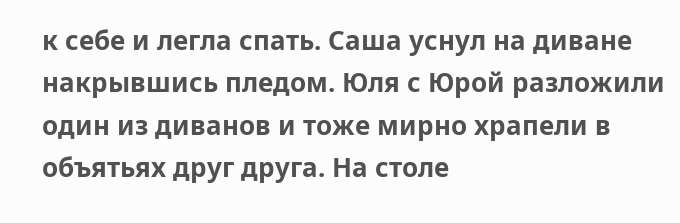к себе и легла спать. Саша уснул на диване накрывшись пледом. Юля с Юрой разложили один из диванов и тоже мирно храпели в объятьях друг друга. На столе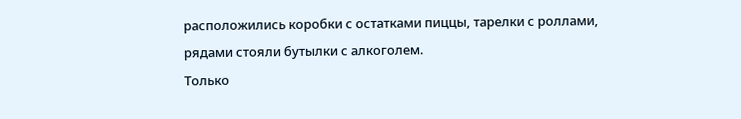расположились коробки с остатками пиццы, тарелки с роллами, рядами стояли бутылки с алкоголем.
Только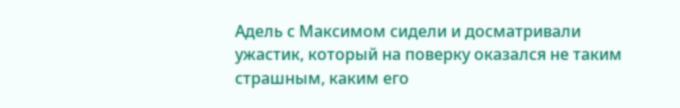Адель с Максимом сидели и досматривали ужастик, который на поверку оказался не таким страшным, каким его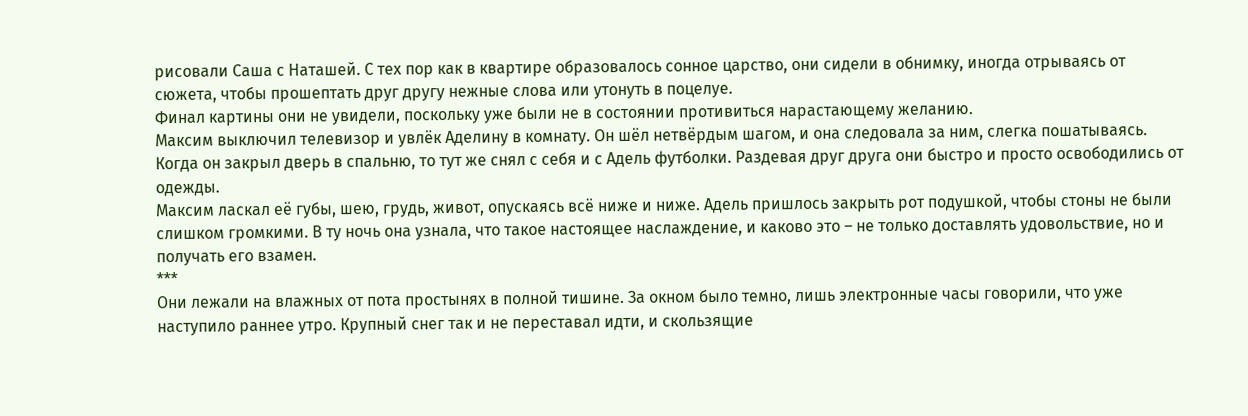рисовали Саша с Наташей. С тех пор как в квартире образовалось сонное царство, они сидели в обнимку, иногда отрываясь от сюжета, чтобы прошептать друг другу нежные слова или утонуть в поцелуе.
Финал картины они не увидели, поскольку уже были не в состоянии противиться нарастающему желанию.
Максим выключил телевизор и увлёк Аделину в комнату. Он шёл нетвёрдым шагом, и она следовала за ним, слегка пошатываясь.
Когда он закрыл дверь в спальню, то тут же снял с себя и с Адель футболки. Раздевая друг друга они быстро и просто освободились от одежды.
Максим ласкал её губы, шею, грудь, живот, опускаясь всё ниже и ниже. Адель пришлось закрыть рот подушкой, чтобы стоны не были слишком громкими. В ту ночь она узнала, что такое настоящее наслаждение, и каково это – не только доставлять удовольствие, но и получать его взамен.
***
Они лежали на влажных от пота простынях в полной тишине. За окном было темно, лишь электронные часы говорили, что уже наступило раннее утро. Крупный снег так и не переставал идти, и скользящие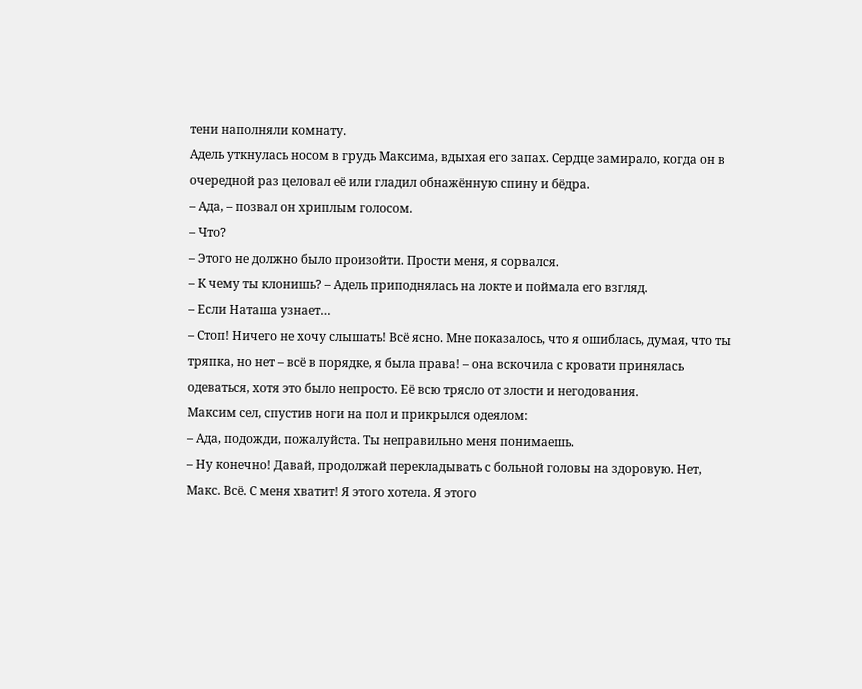тени наполняли комнату.
Адель уткнулась носом в грудь Максима, вдыхая его запах. Сердце замирало, когда он в очередной раз целовал её или гладил обнажённую спину и бёдра.
– Ада, – позвал он хриплым голосом.
– Что?
– Этого не должно было произойти. Прости меня, я сорвался.
– К чему ты клонишь? – Адель приподнялась на локте и поймала его взгляд.
– Если Наташа узнает…
– Стоп! Ничего не хочу слышать! Всё ясно. Мне показалось, что я ошиблась, думая, что ты тряпка, но нет – всё в порядке, я была права! – она вскочила с кровати принялась одеваться, хотя это было непросто. Её всю трясло от злости и негодования.
Максим сел, спустив ноги на пол и прикрылся одеялом:
– Ада, подожди, пожалуйста. Ты неправильно меня понимаешь.
– Ну конечно! Давай, продолжай перекладывать с больной головы на здоровую. Нет, Макс. Всё. С меня хватит! Я этого хотела. Я этого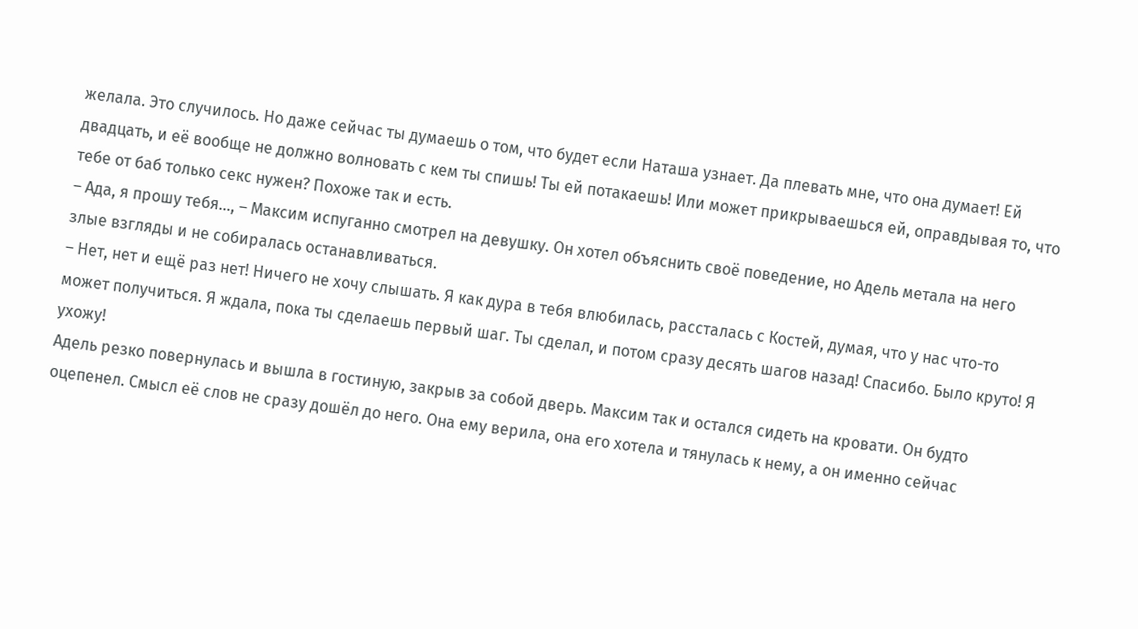желала. Это случилось. Но даже сейчас ты думаешь о том, что будет если Наташа узнает. Да плевать мне, что она думает! Ей двадцать, и её вообще не должно волновать с кем ты спишь! Ты ей потакаешь! Или может прикрываешься ей, оправдывая то, что тебе от баб только секс нужен? Похоже так и есть.
– Ада, я прошу тебя…, – Максим испуганно смотрел на девушку. Он хотел объяснить своё поведение, но Адель метала на него злые взгляды и не собиралась останавливаться.
– Нет, нет и ещё раз нет! Ничего не хочу слышать. Я как дура в тебя влюбилась, рассталась с Костей, думая, что у нас что-то может получиться. Я ждала, пока ты сделаешь первый шаг. Ты сделал, и потом сразу десять шагов назад! Спасибо. Было круто! Я ухожу!
Адель резко повернулась и вышла в гостиную, закрыв за собой дверь. Максим так и остался сидеть на кровати. Он будто оцепенел. Смысл её слов не сразу дошёл до него. Она ему верила, она его хотела и тянулась к нему, а он именно сейчас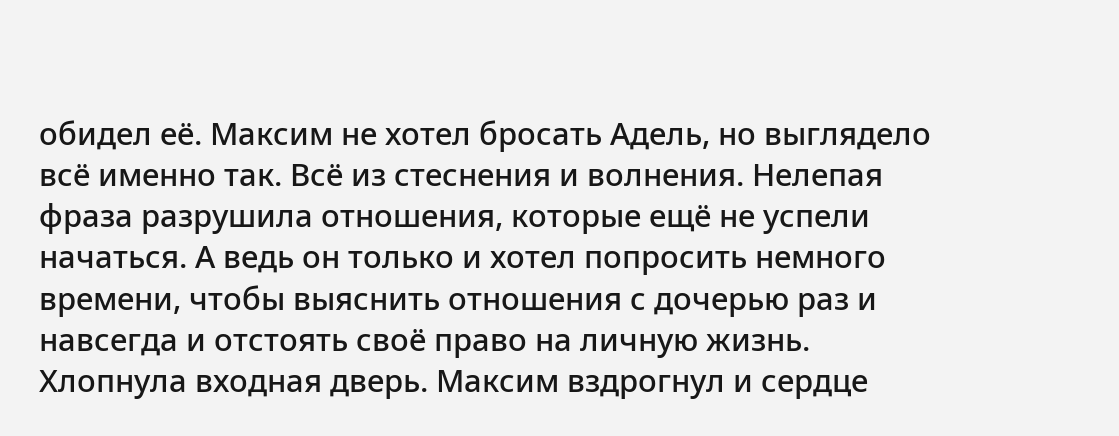обидел её. Максим не хотел бросать Адель, но выглядело всё именно так. Всё из стеснения и волнения. Нелепая фраза разрушила отношения, которые ещё не успели начаться. А ведь он только и хотел попросить немного времени, чтобы выяснить отношения с дочерью раз и навсегда и отстоять своё право на личную жизнь.
Хлопнула входная дверь. Максим вздрогнул и сердце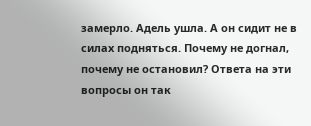замерло. Адель ушла. А он сидит не в силах подняться. Почему не догнал, почему не остановил? Ответа на эти вопросы он так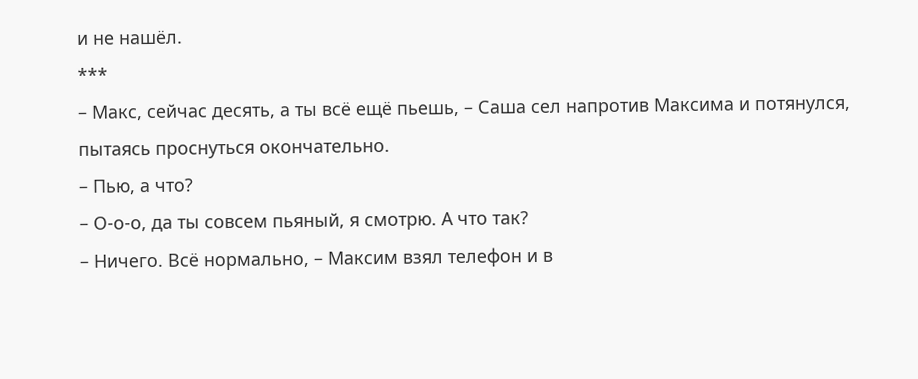и не нашёл.
***
– Макс, сейчас десять, а ты всё ещё пьешь, – Саша сел напротив Максима и потянулся, пытаясь проснуться окончательно.
– Пью, а что?
– О-о-о, да ты совсем пьяный, я смотрю. А что так?
– Ничего. Всё нормально, – Максим взял телефон и в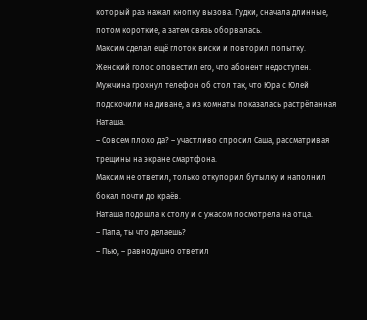который раз нажал кнопку вызова. Гудки, сначала длинные, потом короткие, а затем связь оборвалась.
Максим сделал ещё глоток виски и повторил попытку. Женский голос оповестил его, что абонент недоступен. Мужчина грохнул телефон об стол так, что Юра с Юлей подскочили на диване, а из комнаты показалась растрёпанная Наташа.
– Совсем плохо да? – участливо спросил Саша, рассматривая трещины на экране смартфона.
Максим не ответил, только откупорил бутылку и наполнил бокал почти до краёв.
Наташа подошла к столу и с ужасом посмотрела на отца.
– Папа, ты что делаешь?
– Пью, – равнодушно ответил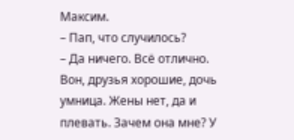Максим.
– Пап, что случилось?
– Да ничего. Всё отлично. Вон, друзья хорошие, дочь умница. Жены нет, да и плевать. Зачем она мне? У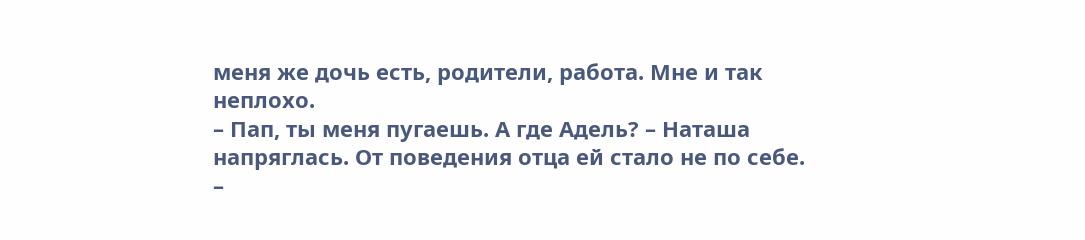меня же дочь есть, родители, работа. Мне и так неплохо.
– Пап, ты меня пугаешь. А где Адель? – Наташа напряглась. От поведения отца ей стало не по себе.
–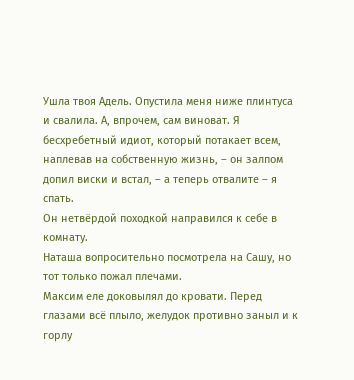Ушла твоя Адель. Опустила меня ниже плинтуса и свалила. А, впрочем, сам виноват. Я бесхребетный идиот, который потакает всем, наплевав на собственную жизнь, – он залпом допил виски и встал, – а теперь отвалите – я спать.
Он нетвёрдой походкой направился к себе в комнату.
Наташа вопросительно посмотрела на Сашу, но тот только пожал плечами.
Максим еле доковылял до кровати. Перед глазами всё плыло, желудок противно заныл и к горлу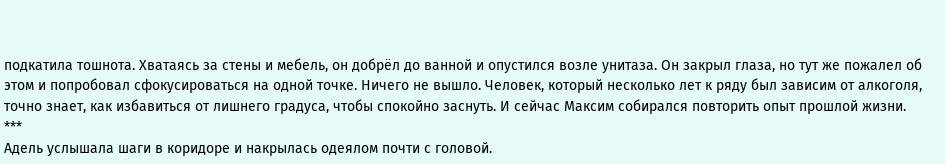подкатила тошнота. Хватаясь за стены и мебель, он добрёл до ванной и опустился возле унитаза. Он закрыл глаза, но тут же пожалел об этом и попробовал сфокусироваться на одной точке. Ничего не вышло. Человек, который несколько лет к ряду был зависим от алкоголя, точно знает, как избавиться от лишнего градуса, чтобы спокойно заснуть. И сейчас Максим собирался повторить опыт прошлой жизни.
***
Адель услышала шаги в коридоре и накрылась одеялом почти с головой.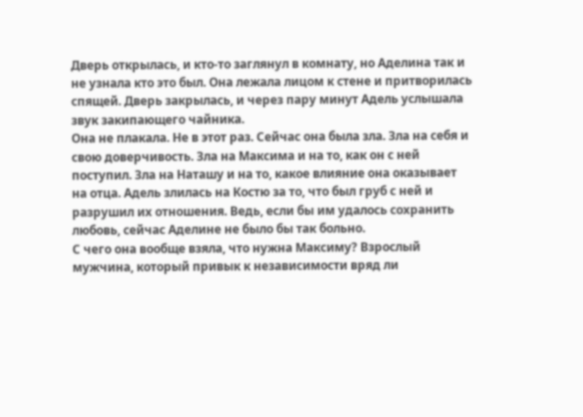Дверь открылась, и кто-то заглянул в комнату, но Аделина так и не узнала кто это был. Она лежала лицом к стене и притворилась спящей. Дверь закрылась, и через пару минут Адель услышала звук закипающего чайника.
Она не плакала. Не в этот раз. Сейчас она была зла. Зла на себя и свою доверчивость. Зла на Максима и на то, как он с ней поступил. Зла на Наташу и на то, какое влияние она оказывает на отца. Адель злилась на Костю за то, что был груб с ней и разрушил их отношения. Ведь, если бы им удалось сохранить любовь, сейчас Аделине не было бы так больно.
С чего она вообще взяла, что нужна Максиму? Взрослый мужчина, который привык к независимости вряд ли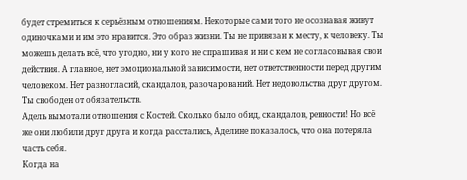будет стремиться к серьёзным отношениям. Некоторые сами того не осознавая живут одиночками и им это нравится. Это образ жизни. Ты не привязан к месту, к человеку. Ты можешь делать всё, что угодно, ни у кого не спрашивая и ни с кем не согласовывая свои действия. А главное, нет эмоциональной зависимости, нет ответственности перед другим человеком. Нет разногласий, скандалов, разочарований. Нет недовольства друг другом. Ты свободен от обязательств.
Адель вымотали отношения с Костей. Сколько было обид, скандалов, ревности! Но всё же они любили друг друга и когда расстались, Аделине показалось, что она потеряла часть себя.
Когда на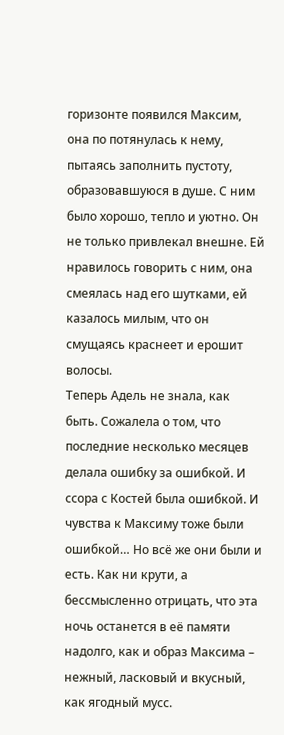горизонте появился Максим, она по потянулась к нему, пытаясь заполнить пустоту, образовавшуюся в душе. С ним было хорошо, тепло и уютно. Он не только привлекал внешне. Ей нравилось говорить с ним, она смеялась над его шутками, ей казалось милым, что он смущаясь краснеет и ерошит волосы.
Теперь Адель не знала, как быть. Сожалела о том, что последние несколько месяцев делала ошибку за ошибкой. И ссора с Костей была ошибкой. И чувства к Максиму тоже были ошибкой… Но всё же они были и есть. Как ни крути, а бессмысленно отрицать, что эта ночь останется в её памяти надолго, как и образ Максима – нежный, ласковый и вкусный, как ягодный мусс.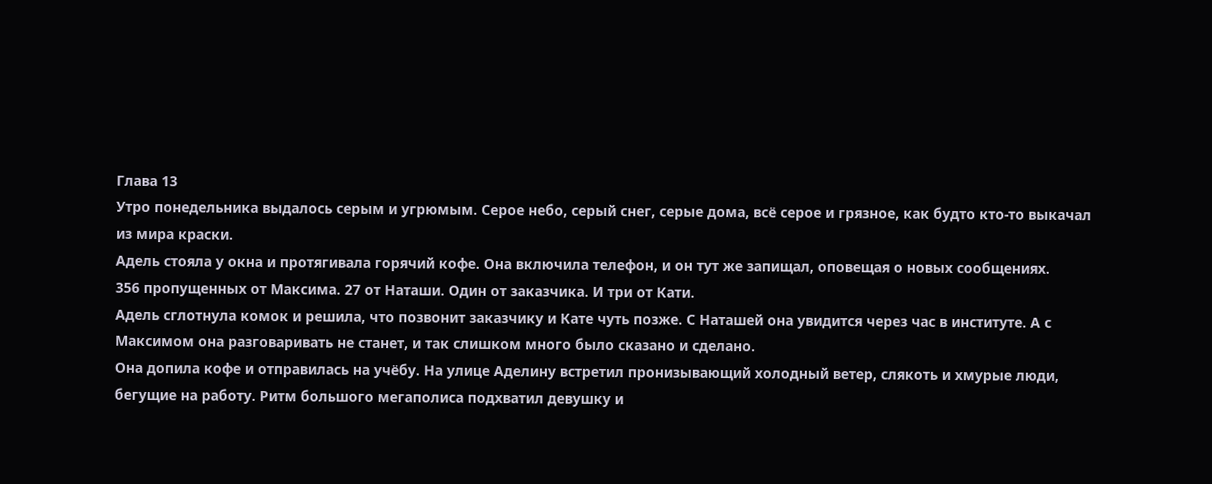Глава 13
Утро понедельника выдалось серым и угрюмым. Серое небо, серый снег, серые дома, всё серое и грязное, как будто кто-то выкачал из мира краски.
Адель стояла у окна и протягивала горячий кофе. Она включила телефон, и он тут же запищал, оповещая о новых сообщениях.
356 пропущенных от Максима. 27 от Наташи. Один от заказчика. И три от Кати.
Адель сглотнула комок и решила, что позвонит заказчику и Кате чуть позже. С Наташей она увидится через час в институте. А с Максимом она разговаривать не станет, и так слишком много было сказано и сделано.
Она допила кофе и отправилась на учёбу. На улице Аделину встретил пронизывающий холодный ветер, слякоть и хмурые люди, бегущие на работу. Ритм большого мегаполиса подхватил девушку и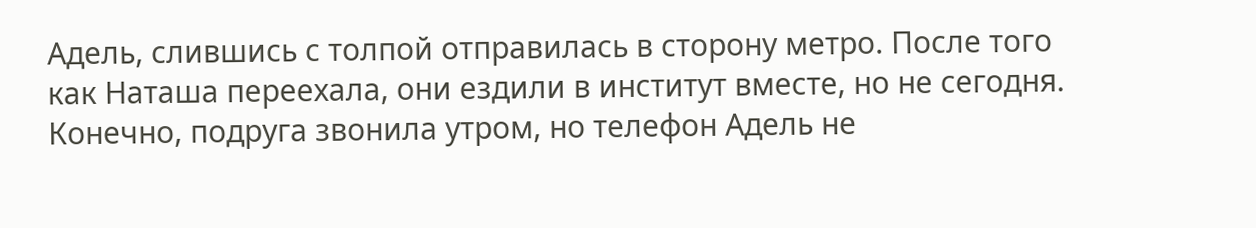Адель, слившись с толпой отправилась в сторону метро. После того как Наташа переехала, они ездили в институт вместе, но не сегодня. Конечно, подруга звонила утром, но телефон Адель не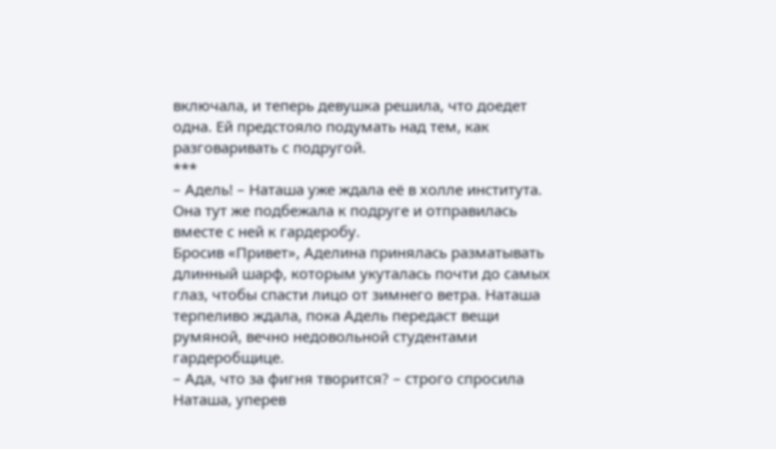включала, и теперь девушка решила, что доедет одна. Ей предстояло подумать над тем, как разговаривать с подругой.
***
– Адель! – Наташа уже ждала её в холле института. Она тут же подбежала к подруге и отправилась вместе с ней к гардеробу.
Бросив «Привет», Аделина принялась разматывать длинный шарф, которым укуталась почти до самых глаз, чтобы спасти лицо от зимнего ветра. Наташа терпеливо ждала, пока Адель передаст вещи румяной, вечно недовольной студентами гардеробщице.
– Ада, что за фигня творится? – строго спросила Наташа, уперев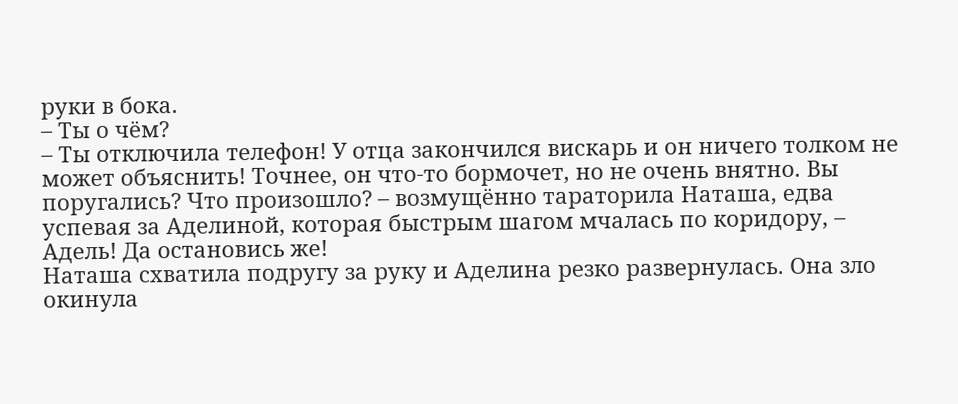руки в бока.
– Ты о чём?
– Ты отключила телефон! У отца закончился вискарь и он ничего толком не может объяснить! Точнее, он что-то бормочет, но не очень внятно. Вы поругались? Что произошло? – возмущённо тараторила Наташа, едва успевая за Аделиной, которая быстрым шагом мчалась по коридору, – Адель! Да остановись же!
Наташа схватила подругу за руку и Аделина резко развернулась. Она зло окинула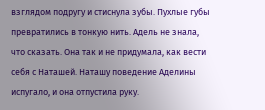взглядом подругу и стиснула зубы. Пухлые губы превратились в тонкую нить. Адель не знала, что сказать. Она так и не придумала, как вести себя с Наташей. Наташу поведение Аделины испугало, и она отпустила руку.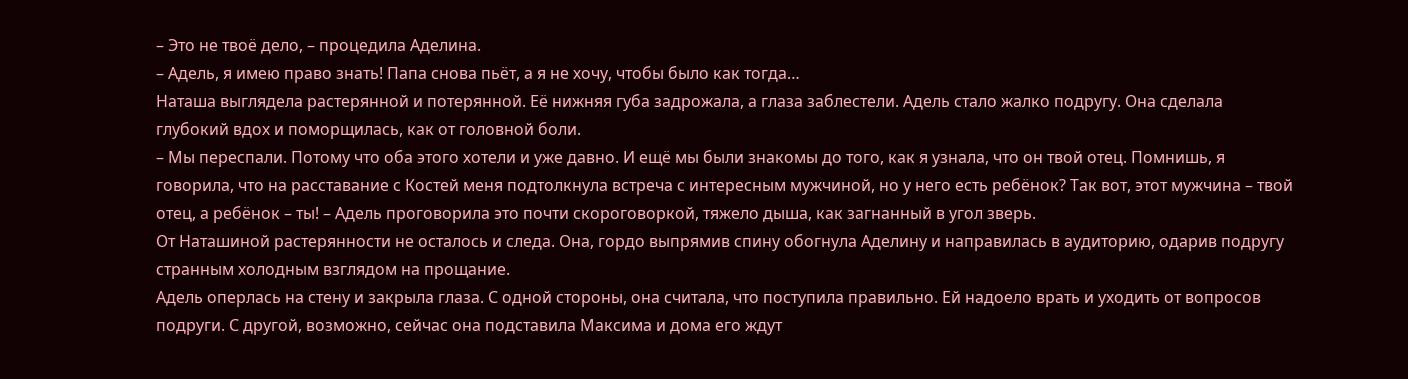– Это не твоё дело, – процедила Аделина.
– Адель, я имею право знать! Папа снова пьёт, а я не хочу, чтобы было как тогда…
Наташа выглядела растерянной и потерянной. Её нижняя губа задрожала, а глаза заблестели. Адель стало жалко подругу. Она сделала глубокий вдох и поморщилась, как от головной боли.
– Мы переспали. Потому что оба этого хотели и уже давно. И ещё мы были знакомы до того, как я узнала, что он твой отец. Помнишь, я говорила, что на расставание с Костей меня подтолкнула встреча с интересным мужчиной, но у него есть ребёнок? Так вот, этот мужчина – твой отец, а ребёнок – ты! – Адель проговорила это почти скороговоркой, тяжело дыша, как загнанный в угол зверь.
От Наташиной растерянности не осталось и следа. Она, гордо выпрямив спину обогнула Аделину и направилась в аудиторию, одарив подругу странным холодным взглядом на прощание.
Адель оперлась на стену и закрыла глаза. С одной стороны, она считала, что поступила правильно. Ей надоело врать и уходить от вопросов подруги. С другой, возможно, сейчас она подставила Максима и дома его ждут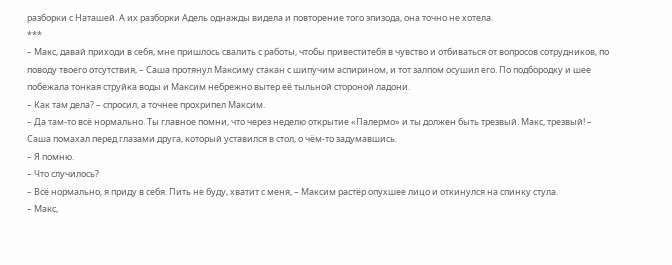разборки с Наташей. А их разборки Адель однажды видела и повторение того эпизода, она точно не хотела.
***
– Макс, давай приходи в себя, мне пришлось свалить с работы, чтобы привеститебя в чувство и отбиваться от вопросов сотрудников, по поводу твоего отсутствия, – Саша протянул Максиму стакан с шипучим аспирином, и тот залпом осушил его. По подбородку и шее побежала тонкая струйка воды и Максим небрежно вытер её тыльной стороной ладони.
– Как там дела? – спросил, а точнее прохрипел Максим.
– Да там-то всё нормально. Ты главное помни, что через неделю открытие «Палермо» и ты должен быть трезвый. Макс, трезвый! – Саша помахал перед глазами друга, который уставился в стол, о чём-то задумавшись.
– Я помню.
– Что случилось?
– Всё нормально, я приду в себя. Пить не буду, хватит с меня, – Максим растёр опухшее лицо и откинулся на спинку стула.
– Макс,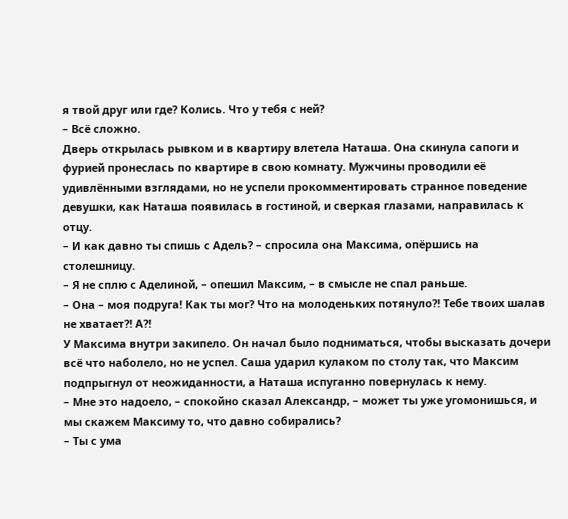я твой друг или где? Колись. Что у тебя с ней?
– Всё сложно.
Дверь открылась рывком и в квартиру влетела Наташа. Она скинула сапоги и фурией пронеслась по квартире в свою комнату. Мужчины проводили её удивлёнными взглядами, но не успели прокомментировать странное поведение девушки, как Наташа появилась в гостиной, и сверкая глазами, направилась к отцу.
– И как давно ты спишь с Адель? – спросила она Максима, опёршись на столешницу.
– Я не сплю с Аделиной, – опешил Максим, – в смысле не спал раньше.
– Она – моя подруга! Как ты мог? Что на молоденьких потянуло?! Тебе твоих шалав не хватает?! А?!
У Максима внутри закипело. Он начал было подниматься, чтобы высказать дочери всё что наболело, но не успел. Саша ударил кулаком по столу так, что Максим подпрыгнул от неожиданности, а Наташа испуганно повернулась к нему.
– Мне это надоело, – спокойно сказал Александр, – может ты уже угомонишься, и мы скажем Максиму то, что давно собирались?
– Ты с ума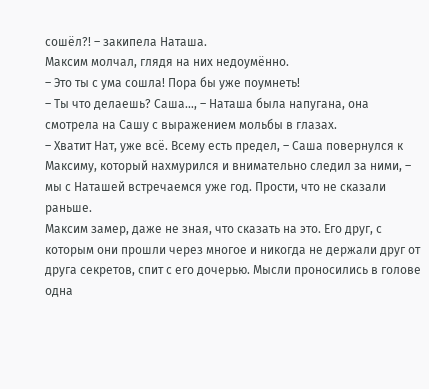сошёл?! – закипела Наташа.
Максим молчал, глядя на них недоумённо.
– Это ты с ума сошла! Пора бы уже поумнеть!
– Ты что делаешь? Саша…, – Наташа была напугана, она смотрела на Сашу с выражением мольбы в глазах.
– Хватит Нат, уже всё. Всему есть предел, – Саша повернулся к Максиму, который нахмурился и внимательно следил за ними, – мы с Наташей встречаемся уже год. Прости, что не сказали раньше.
Максим замер, даже не зная, что сказать на это. Его друг, с которым они прошли через многое и никогда не держали друг от друга секретов, спит с его дочерью. Мысли проносились в голове одна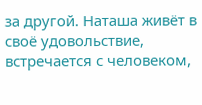за другой. Наташа живёт в своё удовольствие, встречается с человеком,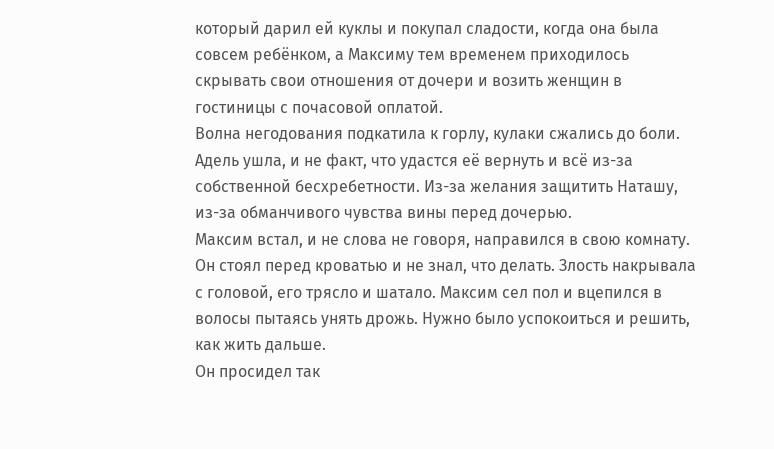который дарил ей куклы и покупал сладости, когда она была совсем ребёнком, а Максиму тем временем приходилось скрывать свои отношения от дочери и возить женщин в гостиницы с почасовой оплатой.
Волна негодования подкатила к горлу, кулаки сжались до боли. Адель ушла, и не факт, что удастся её вернуть и всё из-за собственной бесхребетности. Из-за желания защитить Наташу, из-за обманчивого чувства вины перед дочерью.
Максим встал, и не слова не говоря, направился в свою комнату.
Он стоял перед кроватью и не знал, что делать. Злость накрывала с головой, его трясло и шатало. Максим сел пол и вцепился в волосы пытаясь унять дрожь. Нужно было успокоиться и решить, как жить дальше.
Он просидел так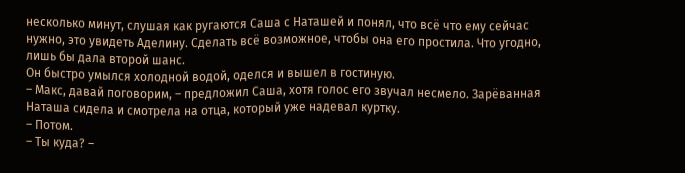несколько минут, слушая как ругаются Саша с Наташей и понял, что всё что ему сейчас нужно, это увидеть Аделину. Сделать всё возможное, чтобы она его простила. Что угодно, лишь бы дала второй шанс.
Он быстро умылся холодной водой, оделся и вышел в гостиную.
– Макс, давай поговорим, – предложил Саша, хотя голос его звучал несмело. Зарёванная Наташа сидела и смотрела на отца, который уже надевал куртку.
– Потом.
– Ты куда? –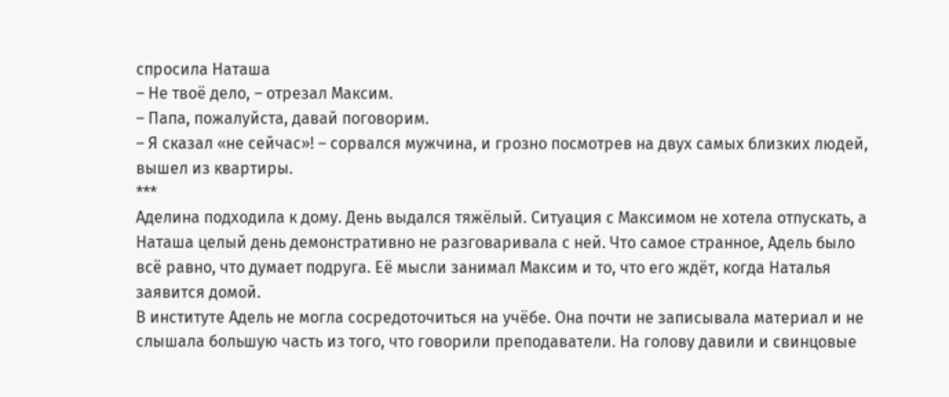спросила Наташа
– Не твоё дело, – отрезал Максим.
– Папа, пожалуйста, давай поговорим.
– Я сказал «не сейчас»! – сорвался мужчина, и грозно посмотрев на двух самых близких людей, вышел из квартиры.
***
Аделина подходила к дому. День выдался тяжёлый. Ситуация с Максимом не хотела отпускать, а Наташа целый день демонстративно не разговаривала с ней. Что самое странное, Адель было всё равно, что думает подруга. Её мысли занимал Максим и то, что его ждёт, когда Наталья заявится домой.
В институте Адель не могла сосредоточиться на учёбе. Она почти не записывала материал и не слышала большую часть из того, что говорили преподаватели. На голову давили и свинцовые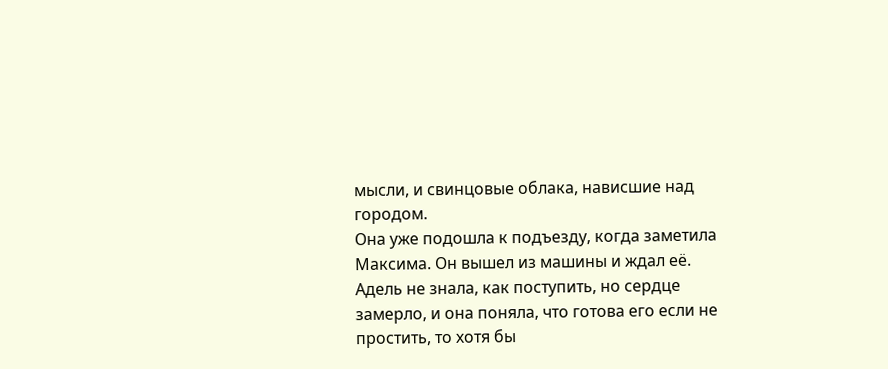мысли, и свинцовые облака, нависшие над городом.
Она уже подошла к подъезду, когда заметила Максима. Он вышел из машины и ждал её. Адель не знала, как поступить, но сердце замерло, и она поняла, что готова его если не простить, то хотя бы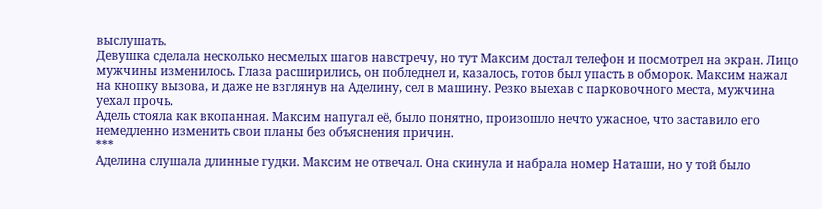выслушать.
Девушка сделала несколько несмелых шагов навстречу, но тут Максим достал телефон и посмотрел на экран. Лицо мужчины изменилось. Глаза расширились, он побледнел и, казалось, готов был упасть в обморок. Максим нажал на кнопку вызова, и даже не взглянув на Аделину, сел в машину. Резко выехав с парковочного места, мужчина уехал прочь.
Адель стояла как вкопанная. Максим напугал её, было понятно, произошло нечто ужасное, что заставило его немедленно изменить свои планы без объяснения причин.
***
Аделина слушала длинные гудки. Максим не отвечал. Она скинула и набрала номер Наташи, но у той было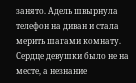занято. Адель швырнула телефон на диван и стала мерить шагами комнату. Сердце девушки было не на месте, а незнание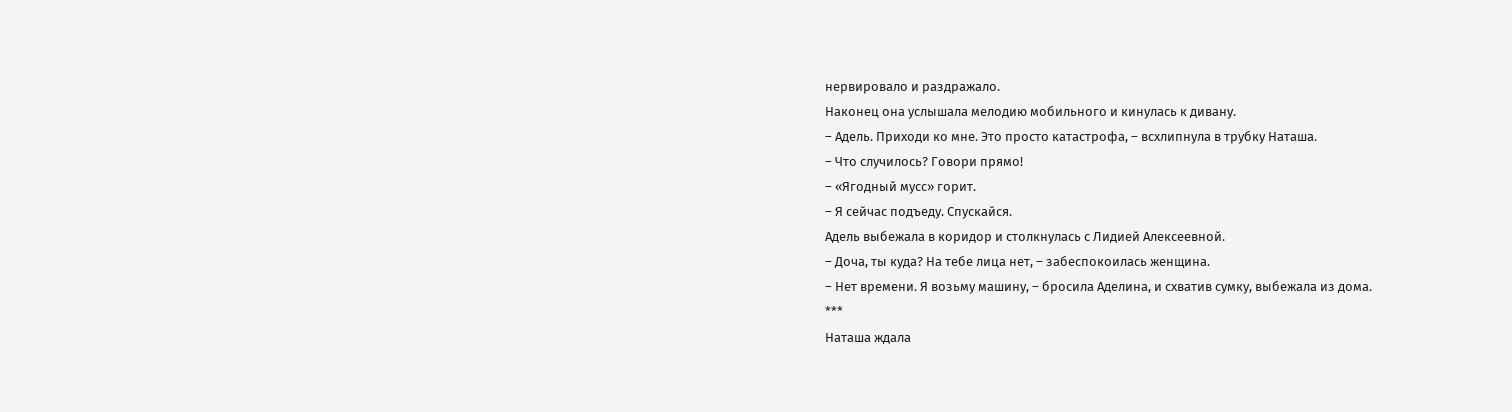нервировало и раздражало.
Наконец она услышала мелодию мобильного и кинулась к дивану.
– Адель. Приходи ко мне. Это просто катастрофа, – всхлипнула в трубку Наташа.
– Что случилось? Говори прямо!
– «Ягодный мусс» горит.
– Я сейчас подъеду. Спускайся.
Адель выбежала в коридор и столкнулась с Лидией Алексеевной.
– Доча, ты куда? На тебе лица нет, – забеспокоилась женщина.
– Нет времени. Я возьму машину, – бросила Аделина, и схватив сумку, выбежала из дома.
***
Наташа ждала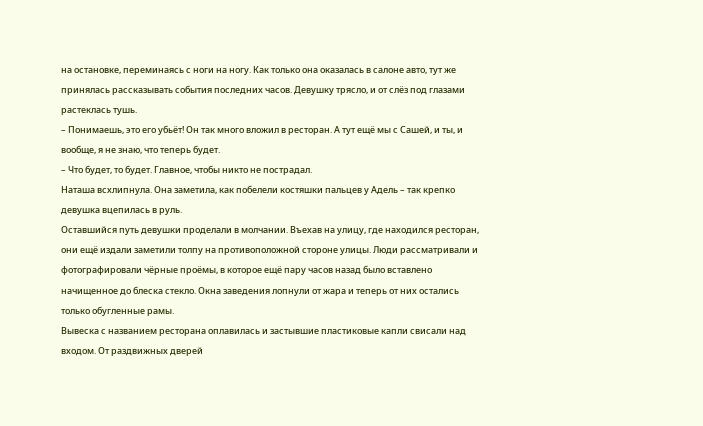на остановке, переминаясь с ноги на ногу. Как только она оказалась в салоне авто, тут же принялась рассказывать события последних часов. Девушку трясло, и от слёз под глазами растеклась тушь.
– Понимаешь, это его убьёт! Он так много вложил в ресторан. А тут ещё мы с Сашей, и ты, и вообще, я не знаю, что теперь будет.
– Что будет, то будет. Главное, чтобы никто не пострадал.
Наташа всхлипнула. Она заметила, как побелели костяшки пальцев у Адель – так крепко девушка вцепилась в руль.
Оставшийся путь девушки проделали в молчании. Въехав на улицу, где находился ресторан, они ещё издали заметили толпу на противоположной стороне улицы. Люди рассматривали и фотографировали чёрные проёмы, в которое ещё пару часов назад было вставлено начищенное до блеска стекло. Окна заведения лопнули от жара и теперь от них остались только обугленные рамы.
Вывеска с названием ресторана оплавилась и застывшие пластиковые капли свисали над входом. От раздвижных дверей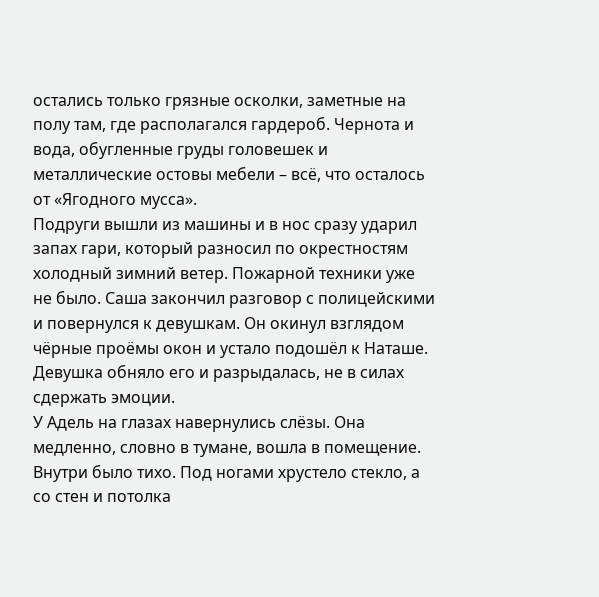остались только грязные осколки, заметные на полу там, где располагался гардероб. Чернота и вода, обугленные груды головешек и металлические остовы мебели – всё, что осталось от «Ягодного мусса».
Подруги вышли из машины и в нос сразу ударил запах гари, который разносил по окрестностям холодный зимний ветер. Пожарной техники уже не было. Саша закончил разговор с полицейскими и повернулся к девушкам. Он окинул взглядом чёрные проёмы окон и устало подошёл к Наташе. Девушка обняло его и разрыдалась, не в силах сдержать эмоции.
У Адель на глазах навернулись слёзы. Она медленно, словно в тумане, вошла в помещение. Внутри было тихо. Под ногами хрустело стекло, а со стен и потолка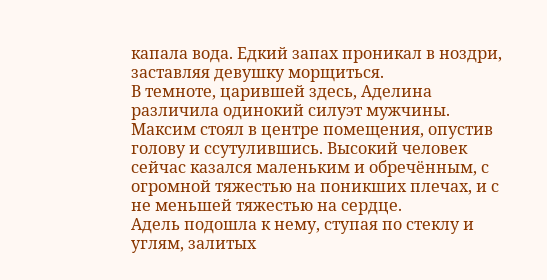капала вода. Едкий запах проникал в ноздри, заставляя девушку морщиться.
В темноте, царившей здесь, Аделина различила одинокий силуэт мужчины. Максим стоял в центре помещения, опустив голову и ссутулившись. Высокий человек сейчас казался маленьким и обречённым, с огромной тяжестью на поникших плечах, и с не меньшей тяжестью на сердце.
Адель подошла к нему, ступая по стеклу и углям, залитых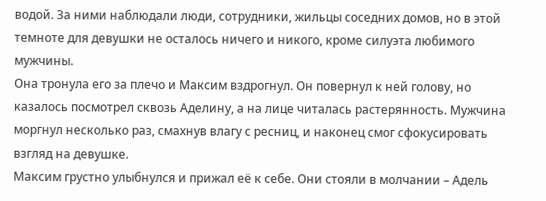водой. За ними наблюдали люди, сотрудники, жильцы соседних домов, но в этой темноте для девушки не осталось ничего и никого, кроме силуэта любимого мужчины.
Она тронула его за плечо и Максим вздрогнул. Он повернул к ней голову, но казалось посмотрел сквозь Аделину, а на лице читалась растерянность. Мужчина моргнул несколько раз, смахнув влагу с ресниц, и наконец смог сфокусировать взгляд на девушке.
Максим грустно улыбнулся и прижал её к себе. Они стояли в молчании – Адель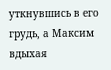уткнувшись в его грудь, а Максим вдыхая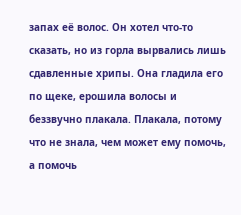запах её волос. Он хотел что-то сказать, но из горла вырвались лишь сдавленные хрипы. Она гладила его по щеке, ерошила волосы и беззвучно плакала. Плакала, потому что не знала, чем может ему помочь, а помочь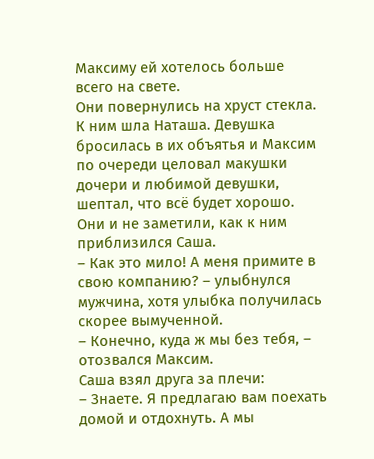Максиму ей хотелось больше всего на свете.
Они повернулись на хруст стекла. К ним шла Наташа. Девушка бросилась в их объятья и Максим по очереди целовал макушки дочери и любимой девушки, шептал, что всё будет хорошо. Они и не заметили, как к ним приблизился Саша.
– Как это мило! А меня примите в свою компанию? – улыбнулся мужчина, хотя улыбка получилась скорее вымученной.
– Конечно, куда ж мы без тебя, – отозвался Максим.
Саша взял друга за плечи:
– Знаете. Я предлагаю вам поехать домой и отдохнуть. А мы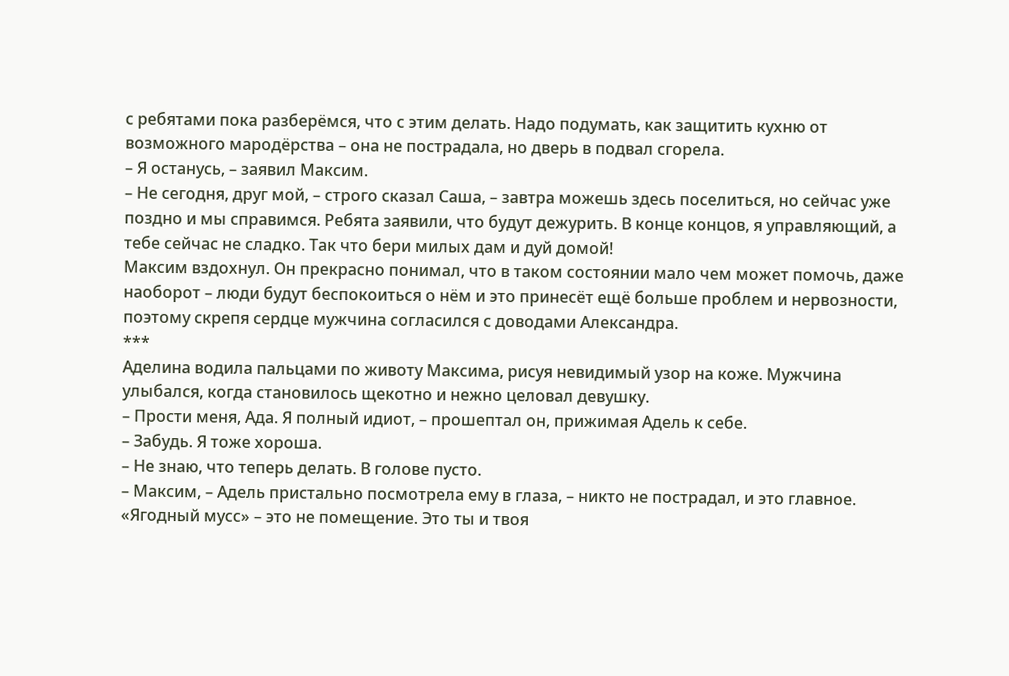с ребятами пока разберёмся, что с этим делать. Надо подумать, как защитить кухню от возможного мародёрства – она не пострадала, но дверь в подвал сгорела.
– Я останусь, – заявил Максим.
– Не сегодня, друг мой, – строго сказал Саша, – завтра можешь здесь поселиться, но сейчас уже поздно и мы справимся. Ребята заявили, что будут дежурить. В конце концов, я управляющий, а тебе сейчас не сладко. Так что бери милых дам и дуй домой!
Максим вздохнул. Он прекрасно понимал, что в таком состоянии мало чем может помочь, даже наоборот – люди будут беспокоиться о нём и это принесёт ещё больше проблем и нервозности, поэтому скрепя сердце мужчина согласился с доводами Александра.
***
Аделина водила пальцами по животу Максима, рисуя невидимый узор на коже. Мужчина улыбался, когда становилось щекотно и нежно целовал девушку.
– Прости меня, Ада. Я полный идиот, – прошептал он, прижимая Адель к себе.
– Забудь. Я тоже хороша.
– Не знаю, что теперь делать. В голове пусто.
– Максим, – Адель пристально посмотрела ему в глаза, – никто не пострадал, и это главное. «Ягодный мусс» – это не помещение. Это ты и твоя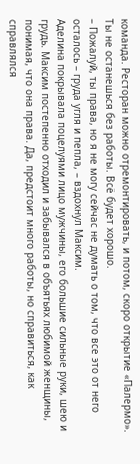команда. Ресторан можно отремонтировать, и потом, скоро открытие «Палермо». Ты не останешься без работы. Всё будет хорошо.
– Пожалуй, ты права, но я не могу сейчас не думать о том, что все это от него осталось – груда угля и пепла, – вздохнул Максим.
Аделина покрывала поцелуями лицо мужчины, его большие сильные руки, шею и грудь. Максим постепенно отходил и забывался в объятьях любимой женщины, понимая, что она права. Да, предстоит много работы, но справиться, как справлялся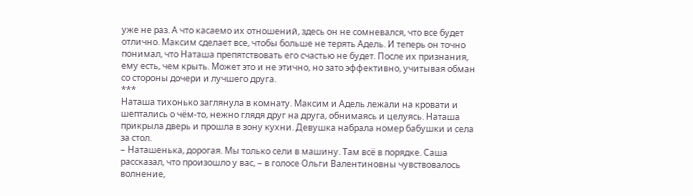уже не раз. А что касаемо их отношений, здесь он не сомневался, что все будет отлично. Максим сделает все, чтобы больше не терять Адель. И теперь он точно понимал, что Наташа препятствовать его счастью не будет. После их признания, ему есть, чем крыть. Может это и не этично, но зато эффективно, учитывая обман со стороны дочери и лучшего друга.
***
Наташа тихонько заглянула в комнату. Максим и Адель лежали на кровати и шептались о чём-то, нежно глядя друг на друга, обнимаясь и целуясь. Наташа прикрыла дверь и прошла в зону кухни. Девушка набрала номер бабушки и села за стол.
– Наташенька, дорогая. Мы только сели в машину. Там всё в порядке. Саша рассказал, что произошло у вас, – в голосе Ольги Валентиновны чувствовалось волнение,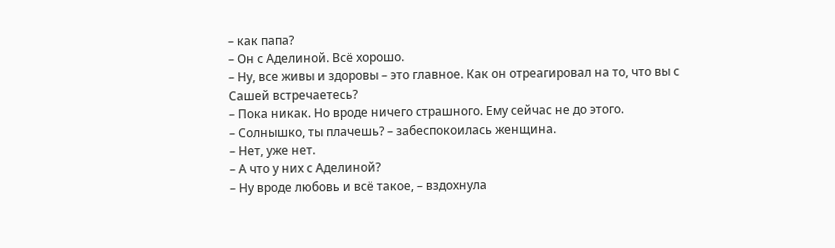– как папа?
– Он с Аделиной. Всё хорошо.
– Ну, все живы и здоровы – это главное. Как он отреагировал на то, что вы с Сашей встречаетесь?
– Пока никак. Но вроде ничего страшного. Ему сейчас не до этого.
– Солнышко, ты плачешь? – забеспокоилась женщина.
– Нет, уже нет.
– А что у них с Аделиной?
– Ну вроде любовь и всё такое, – вздохнула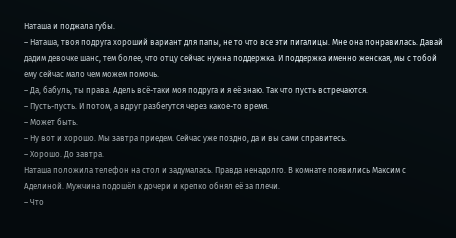Наташа и поджала губы.
– Наташа, твоя подруга хороший вариант для папы, не то что все эти пигалицы. Мне она понравилась. Давай дадим девочке шанс, тем более, что отцу сейчас нужна поддержка. И поддержка именно женская, мы с тобой ему сейчас мало чем можем помочь.
– Да, бабуль, ты права. Адель всё-таки моя подруга и я её знаю. Так что пусть встречаются.
– Пусть-пусть. И потом, а вдруг разбегутся через какое-то время.
– Может быть.
– Ну вот и хорошо. Мы завтра приедем. Сейчас уже поздно, да и вы сами справитесь.
– Хорошо. До завтра.
Наташа положила телефон на стол и задумалась. Правда ненадолго. В комнате появились Максим с Аделиной. Мужчина подошёл к дочери и крепко обнял её за плечи.
– Что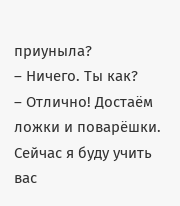приуныла?
– Ничего. Ты как?
– Отлично! Достаём ложки и поварёшки. Сейчас я буду учить вас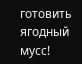готовить ягодный мусс!